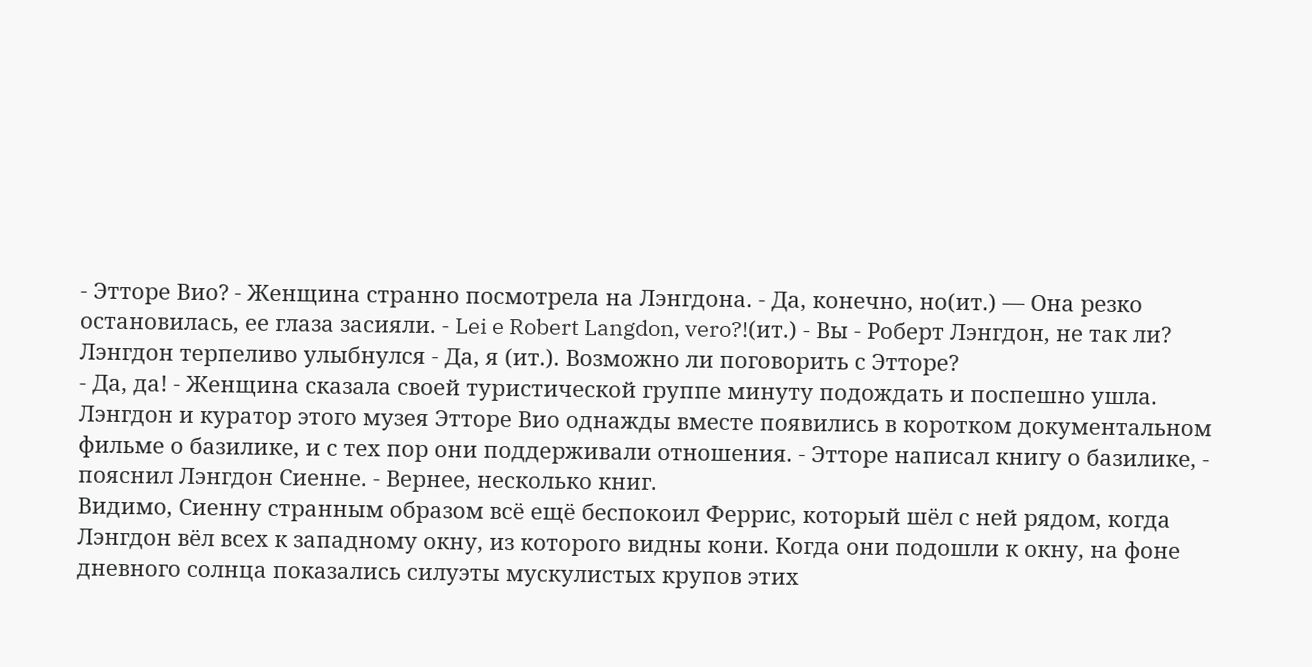- Этторе Вио? - Женщина странно посмотрела на Лэнгдона. - Да, конечно, но(ит.) — Она резко остановилась, ее глаза засияли. - Lei e Robert Langdon, vero?!(ит.) - Вы - Роберт Лэнгдон, не так ли?
Лэнгдон терпеливо улыбнулся - Да, я (ит.). Возможно ли поговорить с Этторе?
- Да, да! - Женщина сказала своей туристической группе минуту подождать и поспешно ушла.
Лэнгдон и куратор этого музея Этторе Вио однажды вместе появились в коротком документальном фильме о базилике, и с тех пор они поддерживали отношения. - Этторе написал книгу о базилике, - пояснил Лэнгдон Сиенне. - Вернее, несколько книг.
Видимо, Сиенну странным образом всё ещё беспокоил Феррис, который шёл с ней рядом, когда Лэнгдон вёл всех к западному окну, из которого видны кони. Когда они подошли к окну, на фоне дневного солнца показались силуэты мускулистых крупов этих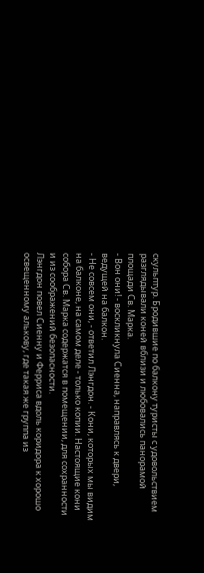скульптур. Бродившие по балкону туристы с удовольствием разглядывали коней вблизи и любовались панорамой площади Св. Марка.
- Вон они! - воскликнула Сиенна, направлясь к двери, ведущей на балкон.
- Не совсем они, - ответил Лэнгдон. - Кони, которых мы видим на балконе, на самом деле - только копии. Настоящие кони собора Св. Марка содержатся в помещении, для сохранности и из соображений безопасности.
Лэнгдон повел Сиенну и Ферриса вдоль коридора к хорошо освещенному алькову, где такая же группа из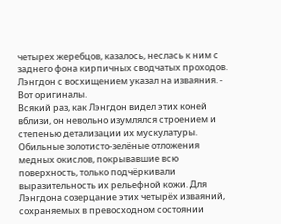четырех жеребцов, казалось, неслась к ним с заднего фона кирпичных сводчатых проходов.
Лэнгдон с восхищением указал на изваяния. - Вот оригиналы.
Всякий раз, как Лэнгдон видел этих коней вблизи, он невольно изумлялся строением и степенью детализации их мускулатуры. Обильные золотисто-зелёные отложения медных окислов, покрывавшие всю поверхность, только подчёркивали выразительность их рельефной кожи. Для Лэнгдона созерцание этих четырёх изваяний, сохраняемых в превосходном состоянии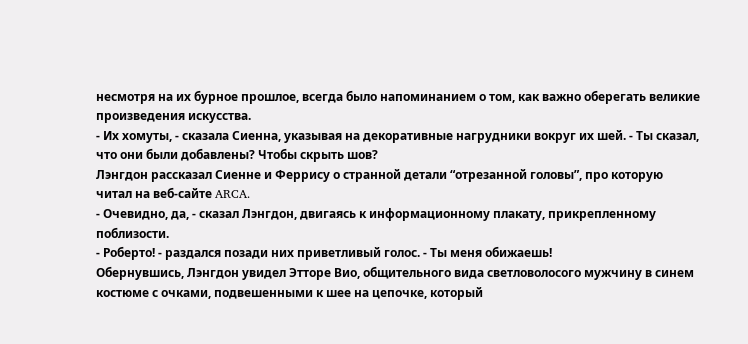несмотря на их бурное прошлое, всегда было напоминанием о том, как важно оберегать великие произведения искусства.
- Их хомуты, - сказала Сиенна, указывая на декоративные нагрудники вокруг их шей. - Ты сказал, что они были добавлены? Чтобы скрыть шов?
Лэнгдон рассказал Сиенне и Феррису о странной детали “отрезанной головы”, про которую читал на веб-сайте ARCA.
- Очевидно, да, - сказал Лэнгдон, двигаясь к информационному плакату, прикрепленному поблизости.
- Роберто! - раздался позади них приветливый голос. - Ты меня обижаешь!
Обернувшись, Лэнгдон увидел Этторе Вио, общительного вида светловолосого мужчину в синем костюме с очками, подвешенными к шее на цепочке, который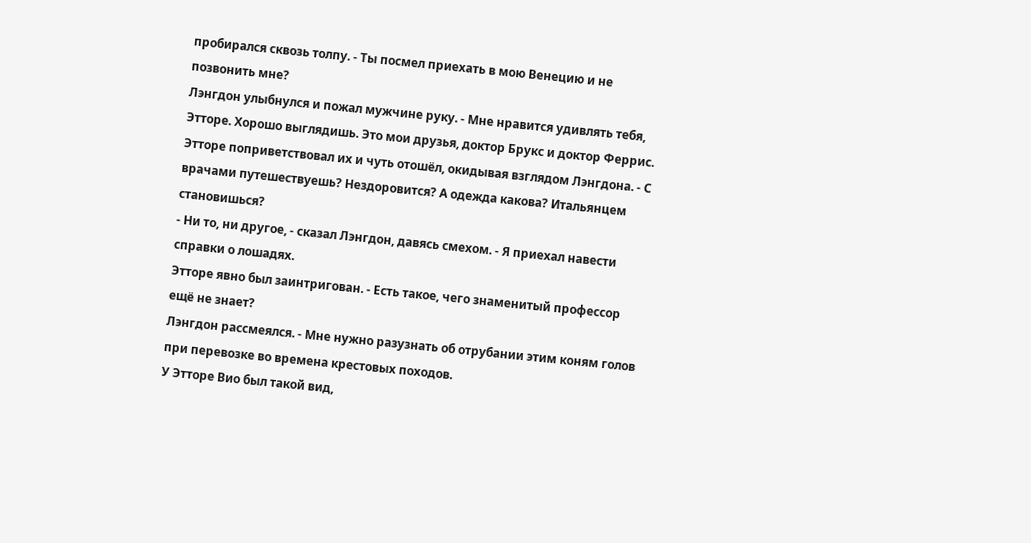пробирался сквозь толпу. - Ты посмел приехать в мою Венецию и не позвонить мне?
Лэнгдон улыбнулся и пожал мужчине руку. - Мне нравится удивлять тебя, Этторе. Хорошо выглядишь. Это мои друзья, доктор Брукс и доктор Феррис.
Этторе поприветствовал их и чуть отошёл, окидывая взглядом Лэнгдона. - С врачами путешествуешь? Нездоровится? А одежда какова? Итальянцем становишься?
- Ни то, ни другое, - сказал Лэнгдон, давясь смехом. - Я приехал навести справки о лошадях.
Этторе явно был заинтригован. - Есть такое, чего знаменитый профессор ещё не знает?
Лэнгдон рассмеялся. - Мне нужно разузнать об отрубании этим коням голов при перевозке во времена крестовых походов.
У Этторе Вио был такой вид,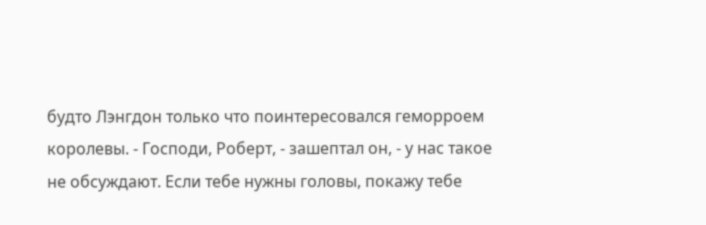будто Лэнгдон только что поинтересовался геморроем королевы. - Господи, Роберт, - зашептал он, - у нас такое не обсуждают. Если тебе нужны головы, покажу тебе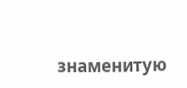знаменитую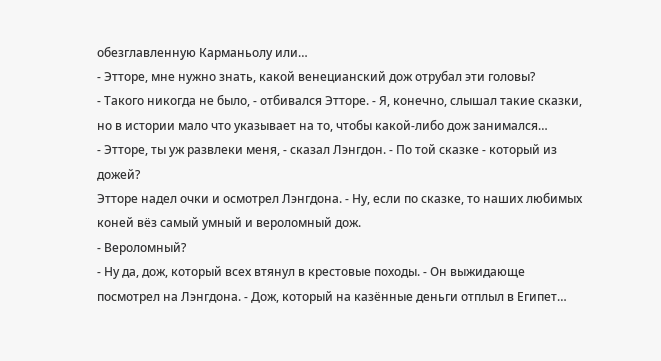обезглавленную Карманьолу или…
- Этторе, мне нужно знать, какой венецианский дож отрубал эти головы?
- Такого никогда не было, - отбивался Этторе. - Я, конечно, слышал такие сказки, но в истории мало что указывает на то, чтобы какой-либо дож занимался…
- Этторе, ты уж развлеки меня, - сказал Лэнгдон. - По той сказке - который из дожей?
Этторе надел очки и осмотрел Лэнгдона. - Ну, если по сказке, то наших любимых коней вёз самый умный и вероломный дож.
- Вероломный?
- Ну да, дож, который всех втянул в крестовые походы. - Он выжидающе посмотрел на Лэнгдона. - Дож, который на казённые деньги отплыл в Египет…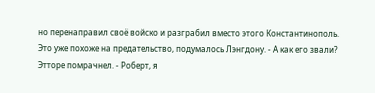но перенаправил своё войско и разграбил вместо этого Константинополь.
Это уже похоже на предательство, подумалось Лэнгдону. - А как его звали?
Этторе помрачнел. - Роберт, я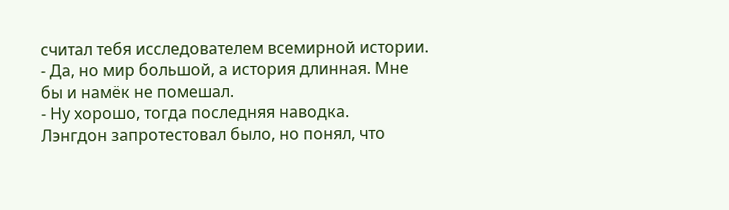считал тебя исследователем всемирной истории.
- Да, но мир большой, а история длинная. Мне бы и намёк не помешал.
- Ну хорошо, тогда последняя наводка.
Лэнгдон запротестовал было, но понял, что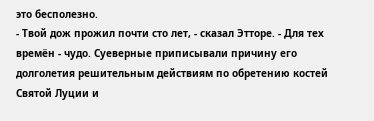это бесполезно.
- Твой дож прожил почти сто лет, - сказал Этторе. - Для тех времён - чудо. Суеверные приписывали причину его долголетия решительным действиям по обретению костей Святой Луции и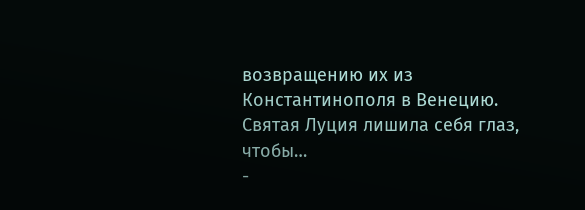возвращению их из Константинополя в Венецию. Святая Луция лишила себя глаз, чтобы…
-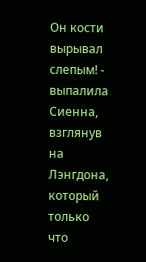Он кости вырывал слепым! - выпалила Сиенна, взглянув на Лэнгдона, который только что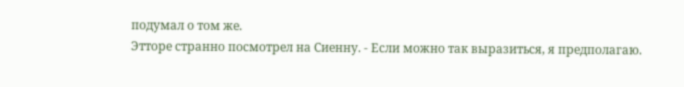подумал о том же.
Этторе странно посмотрел на Сиенну. - Если можно так выразиться, я предполагаю.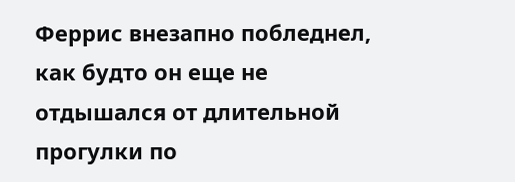Феррис внезапно побледнел, как будто он еще не отдышался от длительной прогулки по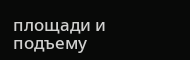площади и подъему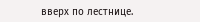вверх по лестнице.